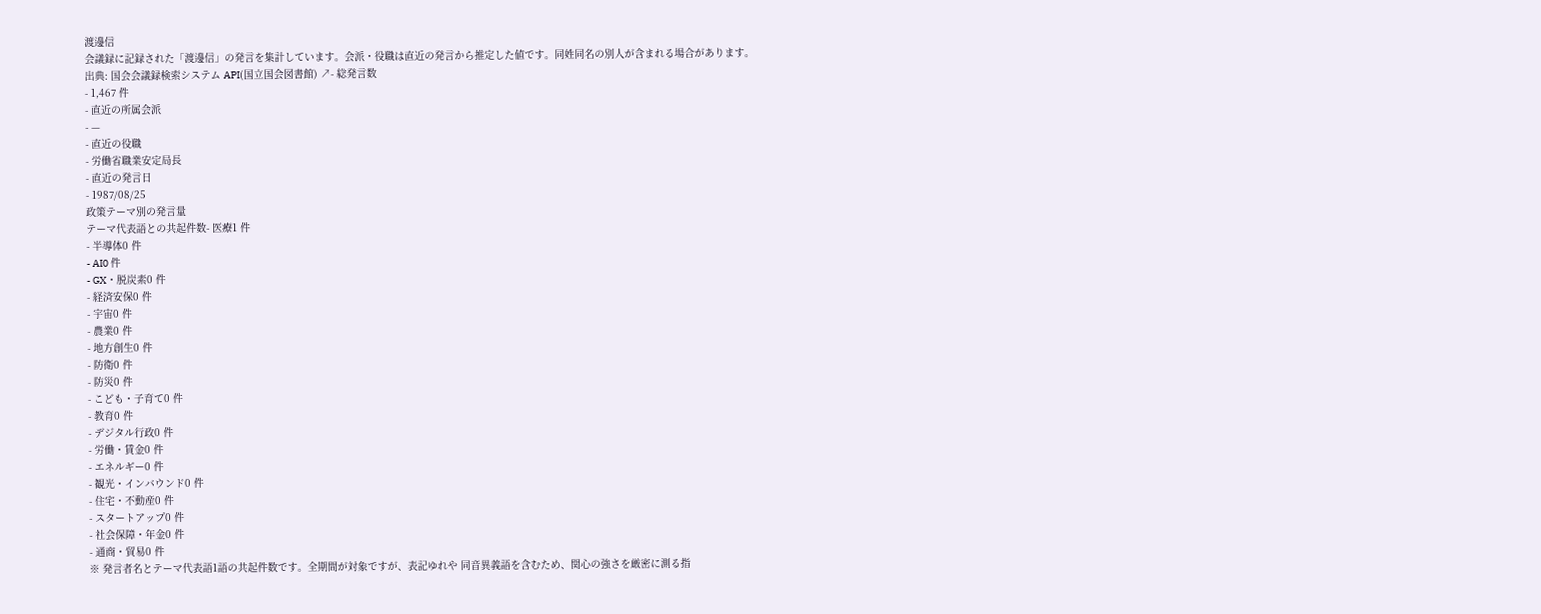渡邊信
会議録に記録された「渡邊信」の発言を集計しています。会派・役職は直近の発言から推定した値です。同姓同名の別人が含まれる場合があります。
出典: 国会会議録検索システム API(国立国会図書館) ↗- 総発言数
- 1,467 件
- 直近の所属会派
- —
- 直近の役職
- 労働省職業安定局長
- 直近の発言日
- 1987/08/25
政策テーマ別の発言量
テーマ代表語との共起件数- 医療1 件
- 半導体0 件
- AI0 件
- GX・脱炭素0 件
- 経済安保0 件
- 宇宙0 件
- 農業0 件
- 地方創生0 件
- 防衛0 件
- 防災0 件
- こども・子育て0 件
- 教育0 件
- デジタル行政0 件
- 労働・賃金0 件
- エネルギー0 件
- 観光・インバウンド0 件
- 住宅・不動産0 件
- スタートアップ0 件
- 社会保障・年金0 件
- 通商・貿易0 件
※ 発言者名とテーマ代表語1語の共起件数です。全期間が対象ですが、表記ゆれや 同音異義語を含むため、関心の強さを厳密に測る指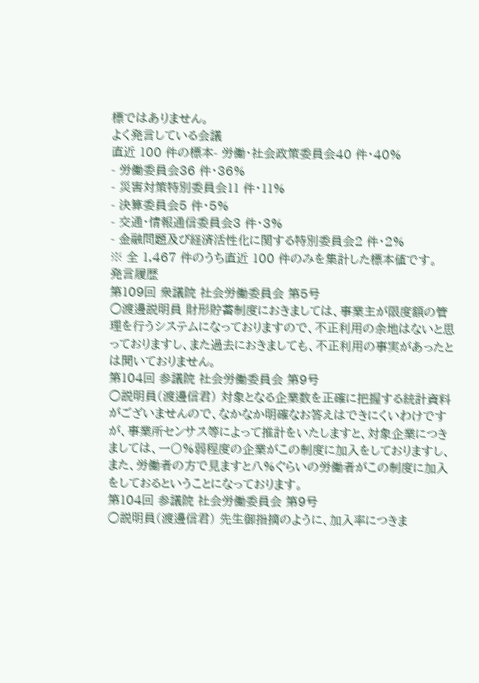標ではありません。
よく発言している会議
直近 100 件の標本- 労働・社会政策委員会40 件・40%
- 労働委員会36 件・36%
- 災害対策特別委員会11 件・11%
- 決算委員会5 件・5%
- 交通・情報通信委員会3 件・3%
- 金融問題及び経済活性化に関する特別委員会2 件・2%
※ 全 1,467 件のうち直近 100 件のみを集計した標本値です。
発言履歴
第109回 衆議院 社会労働委員会 第5号
○渡邊説明員 財形貯蓄制度におきましては、事業主が限度額の管理を行うシステムになっておりますので、不正利用の余地はないと思っておりますし、また過去におきましても、不正利用の事実があったとは聞いておりません。
第104回 参議院 社会労働委員会 第9号
○説明員(渡邊信君) 対象となる企業数を正確に把握する統計資料がございませんので、なかなか明確なお答えはできにくいわけですが、事業所センサス等によって推計をいたしますと、対象企業につきましては、一〇%弱程度の企業がこの制度に加入をしておりますし、また、労働者の方で見ますと八%ぐらいの労働者がこの制度に加入をしておるということになっております。
第104回 参議院 社会労働委員会 第9号
○説明員(渡邊信君) 先生御指摘のように、加入率につきま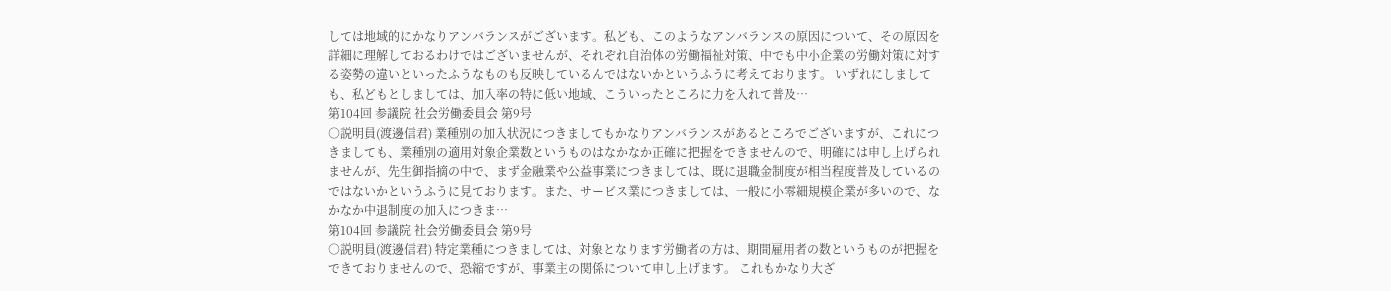しては地域的にかなりアンバランスがございます。私ども、このようなアンバランスの原因について、その原因を詳細に理解しておるわけではございませんが、それぞれ自治体の労働福祉対策、中でも中小企業の労働対策に対する姿勢の違いといったふうなものも反映しているんではないかというふうに考えております。 いずれにしましても、私どもとしましては、加入率の特に低い地域、こういったところに力を入れて普及…
第104回 参議院 社会労働委員会 第9号
○説明員(渡邊信君) 業種別の加入状況につきましてもかなりアンバランスがあるところでございますが、これにつきましても、業種別の適用対象企業数というものはなかなか正確に把握をできませんので、明確には申し上げられませんが、先生御指摘の中で、まず金融業や公益事業につきましては、既に退職金制度が相当程度普及しているのではないかというふうに見ております。また、サービス業につきましては、一般に小零細規模企業が多いので、なかなか中退制度の加入につきま…
第104回 参議院 社会労働委員会 第9号
○説明員(渡邊信君) 特定業種につきましては、対象となります労働者の方は、期間雇用者の数というものが把握をできておりませんので、恐縮ですが、事業主の関係について申し上げます。 これもかなり大ざ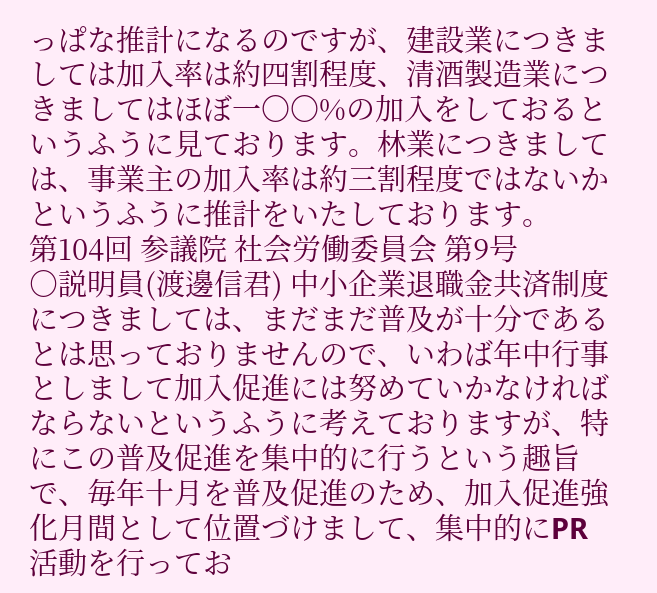っぱな推計になるのですが、建設業につきましては加入率は約四割程度、清酒製造業につきましてはほぼ一〇〇%の加入をしておるというふうに見ております。林業につきましては、事業主の加入率は約三割程度ではないかというふうに推計をいたしております。
第104回 参議院 社会労働委員会 第9号
○説明員(渡邊信君) 中小企業退職金共済制度につきましては、まだまだ普及が十分であるとは思っておりませんので、いわば年中行事としまして加入促進には努めていかなければならないというふうに考えておりますが、特にこの普及促進を集中的に行うという趣旨で、毎年十月を普及促進のため、加入促進強化月間として位置づけまして、集中的にPR活動を行ってお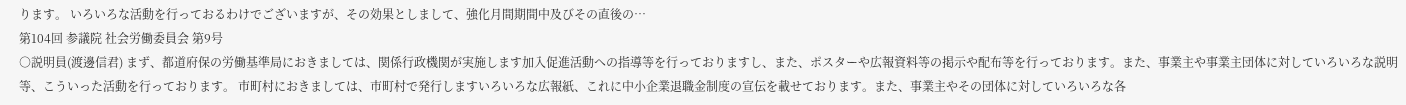ります。 いろいろな活動を行っておるわけでございますが、その効果としまして、強化月間期間中及びその直後の…
第104回 参議院 社会労働委員会 第9号
○説明員(渡邊信君) まず、都道府保の労働基準局におきましては、関係行政機関が実施します加入促進活動への指導等を行っておりますし、また、ポスターや広報資料等の掲示や配布等を行っております。また、事業主や事業主団体に対していろいろな説明等、こういった活動を行っております。 市町村におきましては、市町村で発行しますいろいろな広報紙、これに中小企業退職金制度の宣伝を載せております。また、事業主やその団体に対していろいろな各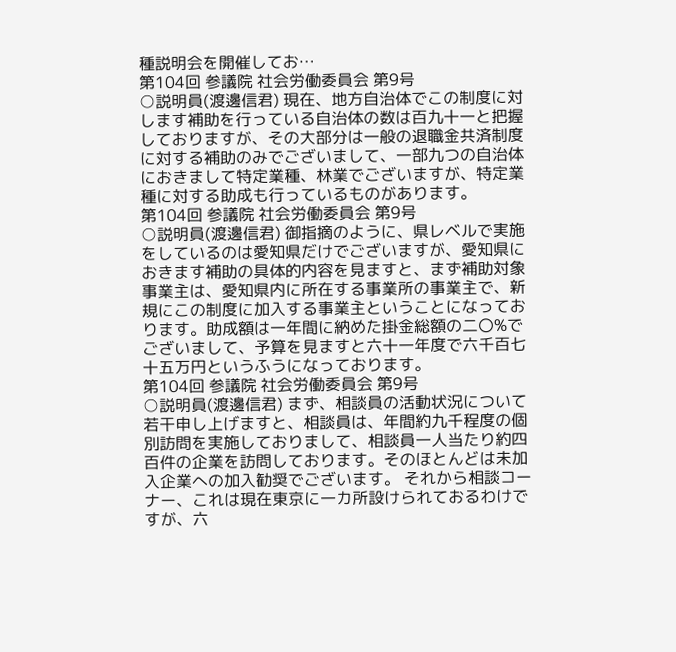種説明会を開催してお…
第104回 参議院 社会労働委員会 第9号
○説明員(渡邊信君) 現在、地方自治体でこの制度に対します補助を行っている自治体の数は百九十一と把握しておりますが、その大部分は一般の退職金共済制度に対する補助のみでございまして、一部九つの自治体におきまして特定業種、林業でございますが、特定業種に対する助成も行っているものがあります。
第104回 参議院 社会労働委員会 第9号
○説明員(渡邊信君) 御指摘のように、県レベルで実施をしているのは愛知県だけでございますが、愛知県におきます補助の具体的内容を見ますと、まず補助対象事業主は、愛知県内に所在する事業所の事業主で、新規にこの制度に加入する事業主ということになっております。助成額は一年間に納めた掛金総額の二〇%でございまして、予算を見ますと六十一年度で六千百七十五万円というふうになっております。
第104回 参議院 社会労働委員会 第9号
○説明員(渡邊信君) まず、相談員の活動状況について若干申し上げますと、相談員は、年間約九千程度の個別訪問を実施しておりまして、相談員一人当たり約四百件の企業を訪問しております。そのほとんどは未加入企業への加入勧奨でございます。 それから相談コーナー、これは現在東京に一カ所設けられておるわけですが、六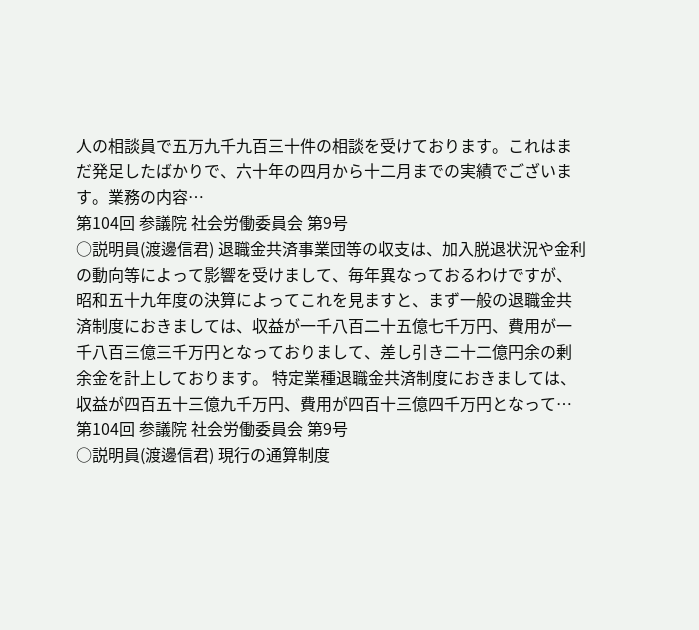人の相談員で五万九千九百三十件の相談を受けております。これはまだ発足したばかりで、六十年の四月から十二月までの実績でございます。業務の内容…
第104回 参議院 社会労働委員会 第9号
○説明員(渡邊信君) 退職金共済事業団等の収支は、加入脱退状況や金利の動向等によって影響を受けまして、毎年異なっておるわけですが、昭和五十九年度の決算によってこれを見ますと、まず一般の退職金共済制度におきましては、収益が一千八百二十五億七千万円、費用が一千八百三億三千万円となっておりまして、差し引き二十二億円余の剰余金を計上しております。 特定業種退職金共済制度におきましては、収益が四百五十三億九千万円、費用が四百十三億四千万円となって…
第104回 参議院 社会労働委員会 第9号
○説明員(渡邊信君) 現行の通算制度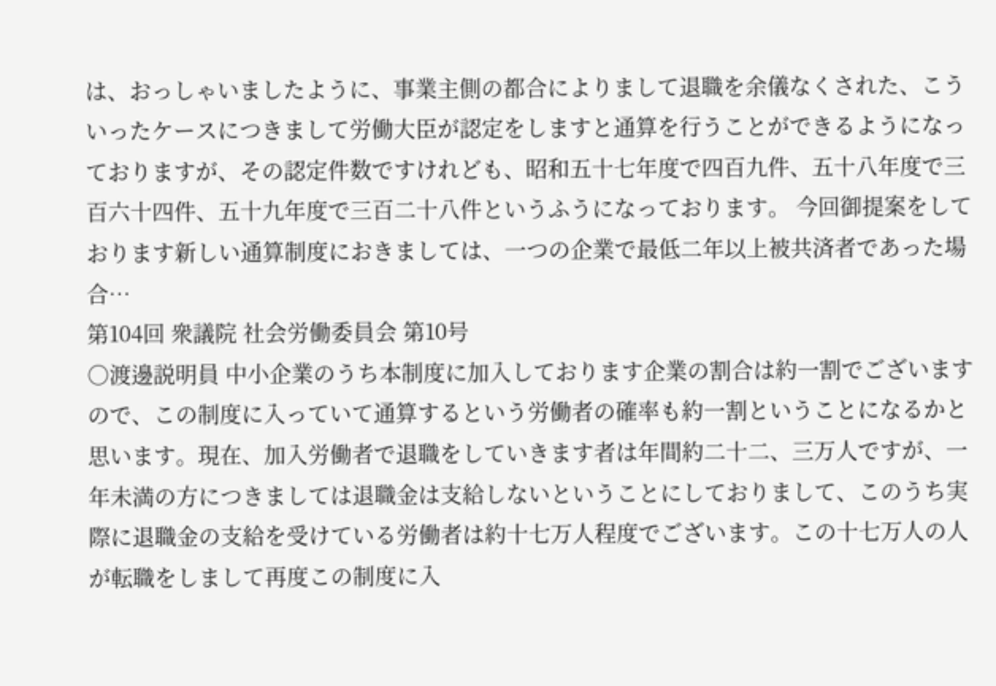は、おっしゃいましたように、事業主側の都合によりまして退職を余儀なくされた、こういったケースにつきまして労働大臣が認定をしますと通算を行うことができるようになっておりますが、その認定件数ですけれども、昭和五十七年度で四百九件、五十八年度で三百六十四件、五十九年度で三百二十八件というふうになっております。 今回御提案をしております新しい通算制度におきましては、一つの企業で最低二年以上被共済者であった場合…
第104回 衆議院 社会労働委員会 第10号
○渡邊説明員 中小企業のうち本制度に加入しております企業の割合は約一割でございますので、この制度に入っていて通算するという労働者の確率も約一割ということになるかと思います。現在、加入労働者で退職をしていきます者は年間約二十二、三万人ですが、一年未満の方につきましては退職金は支給しないということにしておりまして、このうち実際に退職金の支給を受けている労働者は約十七万人程度でございます。この十七万人の人が転職をしまして再度この制度に入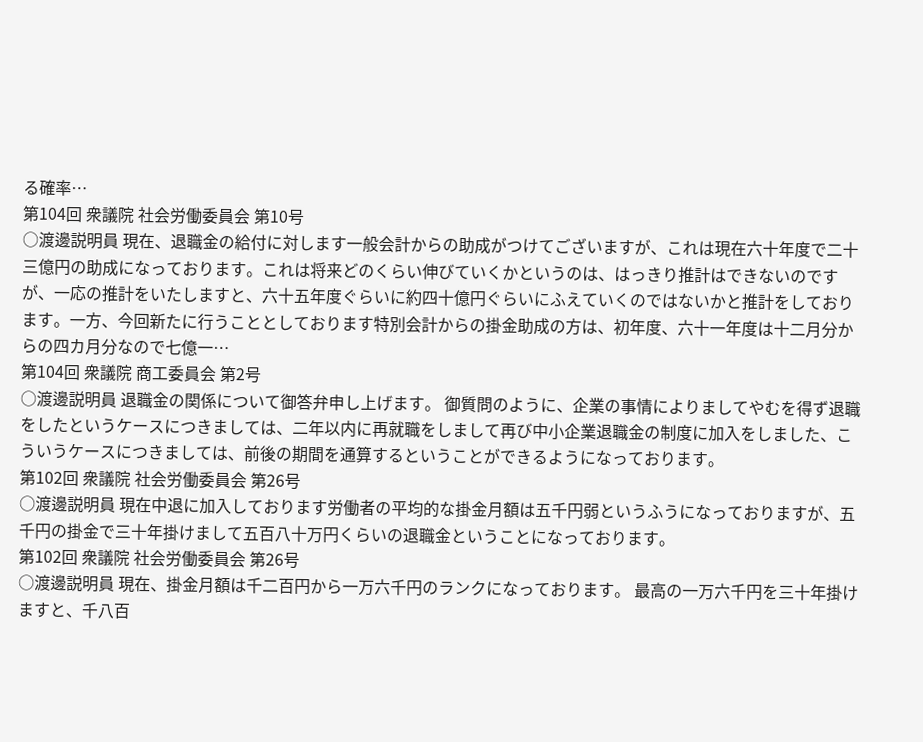る確率…
第104回 衆議院 社会労働委員会 第10号
○渡邊説明員 現在、退職金の給付に対します一般会計からの助成がつけてございますが、これは現在六十年度で二十三億円の助成になっております。これは将来どのくらい伸びていくかというのは、はっきり推計はできないのですが、一応の推計をいたしますと、六十五年度ぐらいに約四十億円ぐらいにふえていくのではないかと推計をしております。一方、今回新たに行うこととしております特別会計からの掛金助成の方は、初年度、六十一年度は十二月分からの四カ月分なので七億一…
第104回 衆議院 商工委員会 第2号
○渡邊説明員 退職金の関係について御答弁申し上げます。 御質問のように、企業の事情によりましてやむを得ず退職をしたというケースにつきましては、二年以内に再就職をしまして再び中小企業退職金の制度に加入をしました、こういうケースにつきましては、前後の期間を通算するということができるようになっております。
第102回 衆議院 社会労働委員会 第26号
○渡邊説明員 現在中退に加入しております労働者の平均的な掛金月額は五千円弱というふうになっておりますが、五千円の掛金で三十年掛けまして五百八十万円くらいの退職金ということになっております。
第102回 衆議院 社会労働委員会 第26号
○渡邊説明員 現在、掛金月額は千二百円から一万六千円のランクになっております。 最高の一万六千円を三十年掛けますと、千八百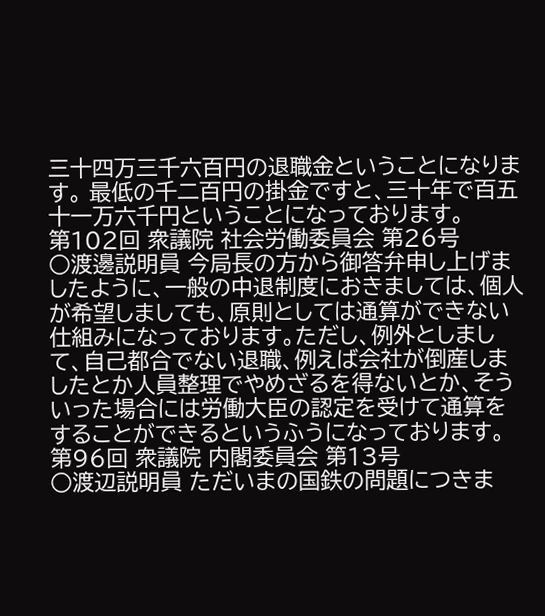三十四万三千六百円の退職金ということになります。 最低の千二百円の掛金ですと、三十年で百五十一万六千円ということになっております。
第102回 衆議院 社会労働委員会 第26号
○渡邊説明員 今局長の方から御答弁申し上げましたように、一般の中退制度におきましては、個人が希望しましても、原則としては通算ができない仕組みになっております。ただし、例外としまして、自己都合でない退職、例えば会社が倒産しましたとか人員整理でやめざるを得ないとか、そういった場合には労働大臣の認定を受けて通算をすることができるというふうになっております。
第96回 衆議院 内閣委員会 第13号
○渡辺説明員 ただいまの国鉄の問題につきま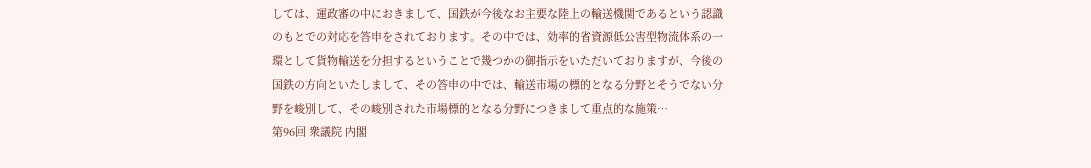しては、運政審の中におきまして、国鉄が今後なお主要な陸上の輸送機関であるという認識のもとでの対応を答申をされております。その中では、効率的省資源低公害型物流体系の一環として貨物輸送を分担するということで幾つかの御指示をいただいておりますが、今後の国鉄の方向といたしまして、その答申の中では、輸送市場の標的となる分野とそうでない分野を峻別して、その峻別された市場標的となる分野につきまして重点的な施策…
第96回 衆議院 内閣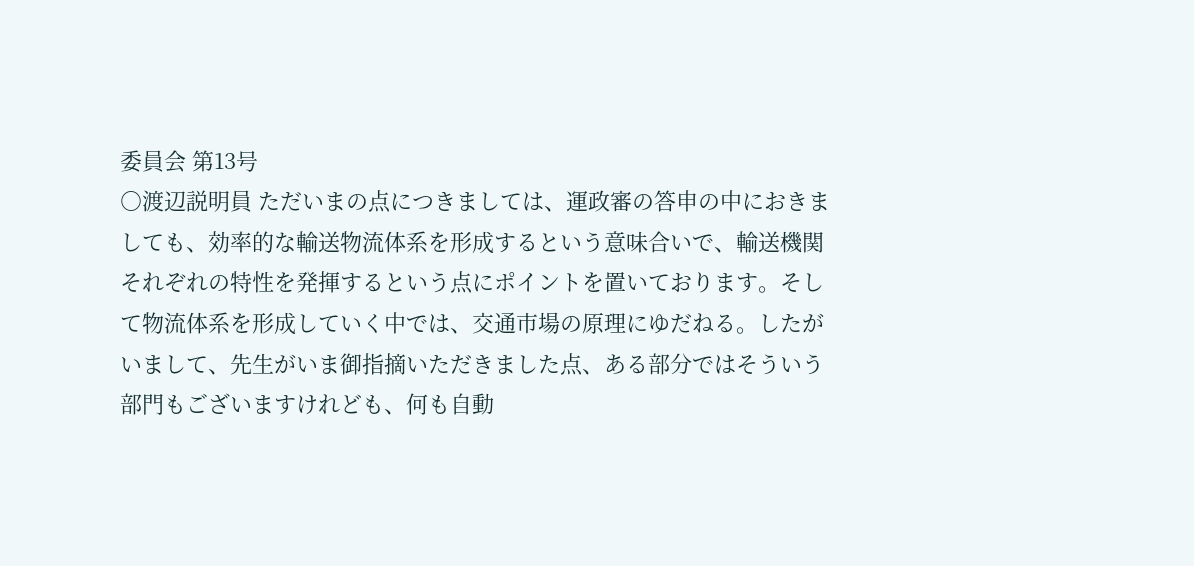委員会 第13号
○渡辺説明員 ただいまの点につきましては、運政審の答申の中におきましても、効率的な輸送物流体系を形成するという意味合いで、輸送機関それぞれの特性を発揮するという点にポイントを置いております。そして物流体系を形成していく中では、交通市場の原理にゆだねる。したがいまして、先生がいま御指摘いただきました点、ある部分ではそういう部門もございますけれども、何も自動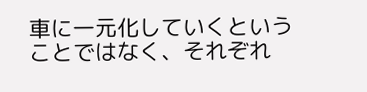車に一元化していくということではなく、それぞれ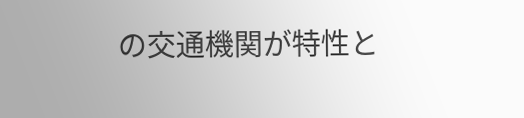の交通機関が特性と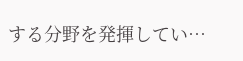する分野を発揮してい…